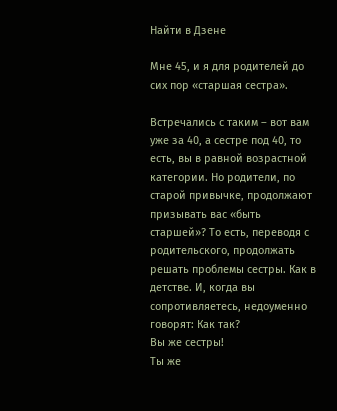Найти в Дзене

Мне 45, и я для родителей до сих пор «старшая сестра».

Встречались с таким – вот вам уже за 40, а сестре под 40, то есть, вы в равной возрастной категории. Но родители, по старой привычке, продолжают призывать вас «быть старшей»? То есть, переводя с родительского, продолжать решать проблемы сестры. Как в детстве. И, когда вы сопротивляетесь, недоуменно говорят: Как так?
Вы же сестры!
Ты же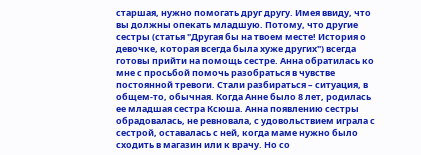старшая, нужно помогать друг другу. Имея ввиду, что вы должны опекать младшую. Потому, что другие сестры (статья "Другая бы на твоем месте! История о девочке, которая всегда была хуже других") всегда готовы прийти на помощь сестре. Анна обратилась ко мне с просьбой помочь разобраться в чувстве постоянной тревоги. Стали разбираться – ситуация, в общем-то, обычная. Когда Анне было 8 лет, родилась ее младшая сестра Ксюша. Анна появлению сестры обрадовалась, не ревновала, с удовольствием играла с сестрой, оставалась с ней, когда маме нужно было сходить в магазин или к врачу. Но со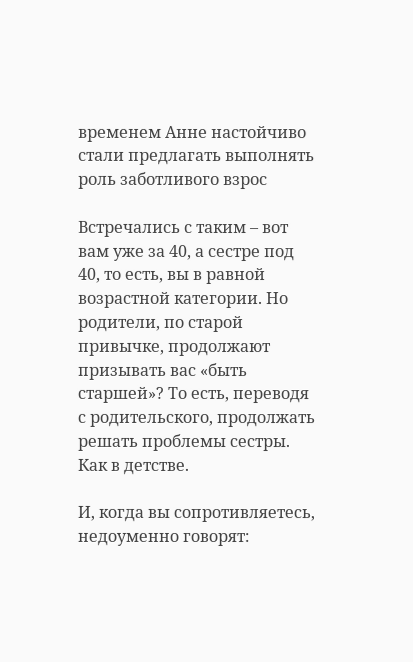временем Анне настойчиво стали предлагать выполнять роль заботливого взрос

Встречались с таким – вот вам уже за 40, а сестре под 40, то есть, вы в равной возрастной категории. Но родители, по старой привычке, продолжают призывать вас «быть старшей»? То есть, переводя с родительского, продолжать решать проблемы сестры. Как в детстве.

И, когда вы сопротивляетесь, недоуменно говорят: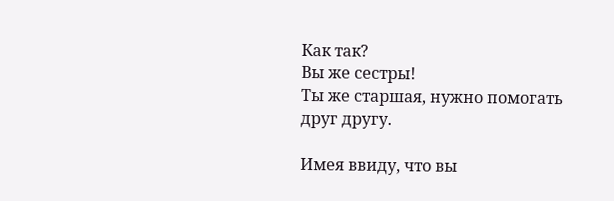Как так?
Вы же сестры!
Ты же старшая, нужно помогать друг другу.

Имея ввиду, что вы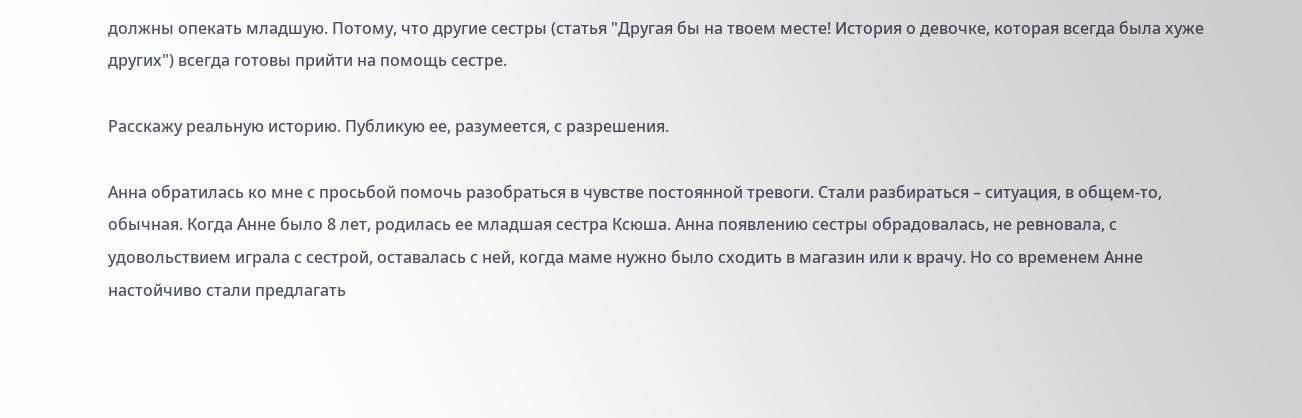должны опекать младшую. Потому, что другие сестры (статья "Другая бы на твоем месте! История о девочке, которая всегда была хуже других") всегда готовы прийти на помощь сестре.

Расскажу реальную историю. Публикую ее, разумеется, с разрешения.

Анна обратилась ко мне с просьбой помочь разобраться в чувстве постоянной тревоги. Стали разбираться – ситуация, в общем-то, обычная. Когда Анне было 8 лет, родилась ее младшая сестра Ксюша. Анна появлению сестры обрадовалась, не ревновала, с удовольствием играла с сестрой, оставалась с ней, когда маме нужно было сходить в магазин или к врачу. Но со временем Анне настойчиво стали предлагать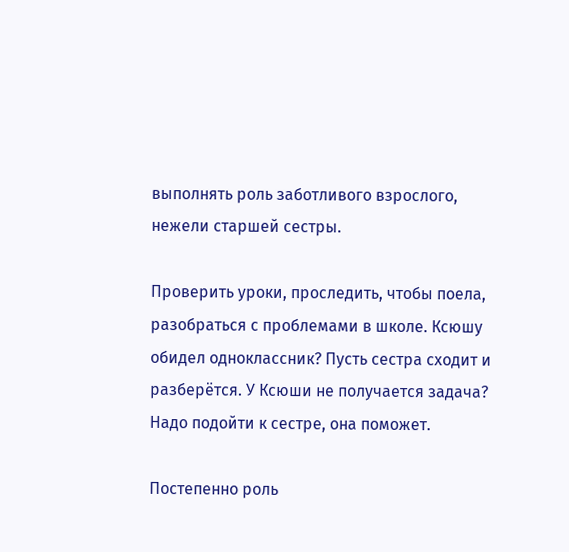выполнять роль заботливого взрослого, нежели старшей сестры.

Проверить уроки, проследить, чтобы поела, разобраться с проблемами в школе. Ксюшу обидел одноклассник? Пусть сестра сходит и разберётся. У Ксюши не получается задача? Надо подойти к сестре, она поможет.

Постепенно роль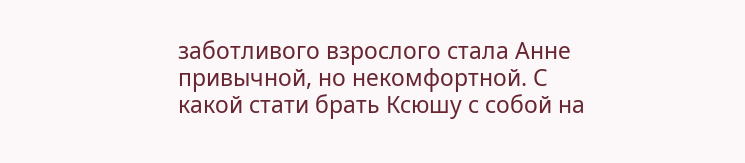заботливого взрослого стала Анне привычной, но некомфортной. С какой стати брать Ксюшу с собой на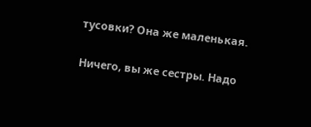тусовки? Она же маленькая.

Ничего, вы же сестры. Надо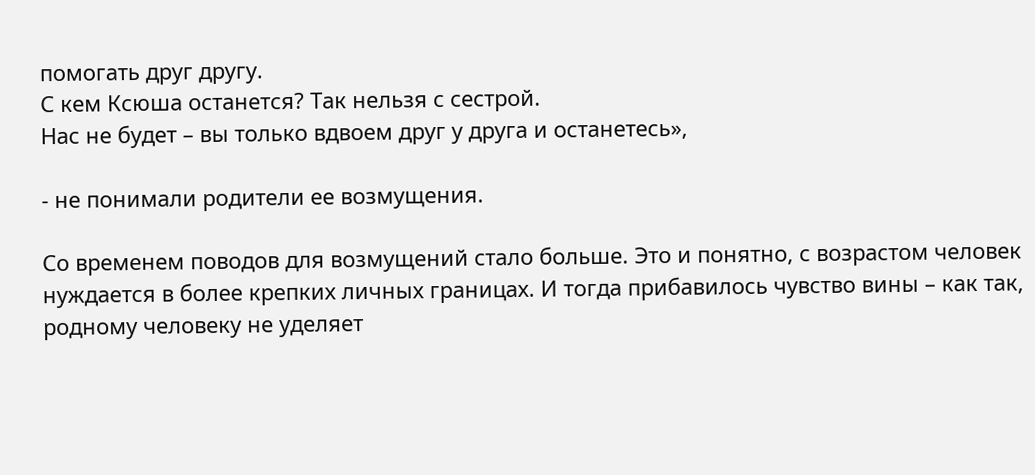помогать друг другу.
С кем Ксюша останется? Так нельзя с сестрой.
Нас не будет – вы только вдвоем друг у друга и останетесь»,

- не понимали родители ее возмущения.

Со временем поводов для возмущений стало больше. Это и понятно, с возрастом человек нуждается в более крепких личных границах. И тогда прибавилось чувство вины – как так, родному человеку не уделяет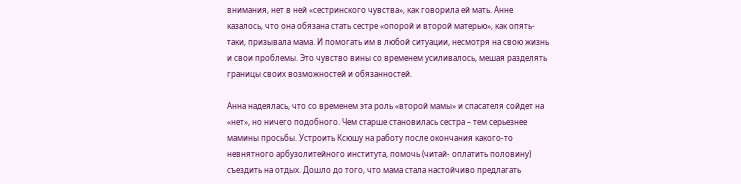внимания, нет в ней «сестринского чувства», как говорила ей мать. Анне казалось, что она обязана стать сестре «опорой и второй матерью», как опять-таки, призывала мама. И помогать им в любой ситуации, несмотря на свою жизнь и свои проблемы. Это чувство вины со временем усиливалось, мешая разделять границы своих возможностей и обязанностей.

Анна надеялась, что со временем эта роль «второй мамы» и спасателя сойдет на «нет», но ничего подобного. Чем старше становилась сестра – тем серьезнее мамины просьбы. Устроить Ксюшу на работу после окончания какого-то невнятного арбузолитейного института, помочь (читай- оплатить половину) съездить на отдых. Дошло до того, что мама стала настойчиво предлагать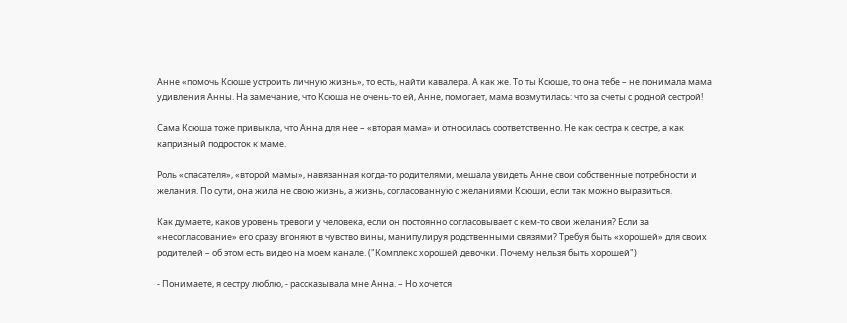Анне «помочь Ксюше устроить личную жизнь», то есть, найти кавалера. А как же. То ты Ксюше, то она тебе – не понимала мама удивления Анны. На замечание, что Ксюша не очень-то ей, Анне, помогает, мама возмутилась: что за счеты с родной сестрой!

Сама Ксюша тоже привыкла, что Анна для нее – «вторая мама» и относилась соответственно. Не как сестра к сестре, а как капризный подросток к маме.

Роль «спасателя», «второй мамы», навязанная когда-то родителями, мешала увидеть Анне свои собственные потребности и желания. По сути, она жила не свою жизнь, а жизнь, согласованную с желаниями Ксюши, если так можно выразиться.

Как думаете, каков уровень тревоги у человека, если он постоянно согласовывает с кем-то свои желания? Если за «несогласование» его сразу вгоняют в чувство вины, манипулируя родственными связями? Требуя быть «хорошей» для своих родителей – об этом есть видео на моем канале. ("Комплекс хорошей девочки. Почему нельзя быть хорошей")

- Понимаете, я сестру люблю, - рассказывала мне Анна. – Но хочется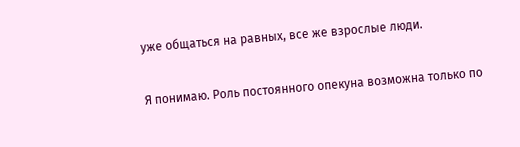уже общаться на равных, все же взрослые люди.

Я понимаю. Роль постоянного опекуна возможна только по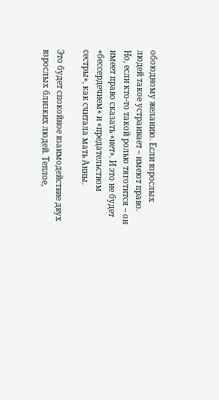обоюдному желанию. Если взрослых людей такое устраивает – имеют право. Но, если кто-то такой ролью тяготится – он имеет право сказать «нет». И это не будет «бессердечием» и «предательством сестры», как считала мать Анны.

Это будет спокойное взаимодействие двух взрослых близких людей. Теплое,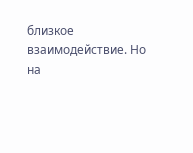близкое взаимодействие. Но на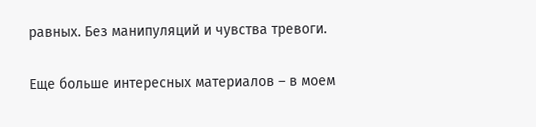равных. Без манипуляций и чувства тревоги.

Еще больше интересных материалов – в моем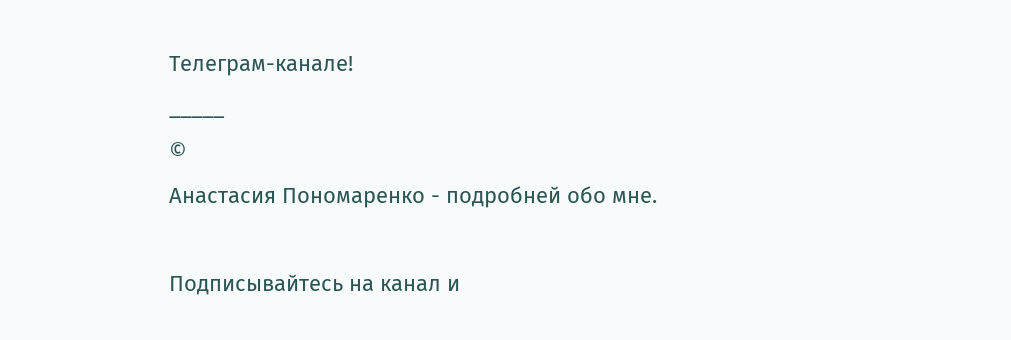Телеграм-канале!
_____
©
Анастасия Пономаренко - подробней обо мне.

Подписывайтесь на канал и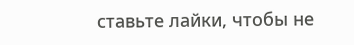ставьте лайки, чтобы не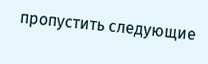пропустить следующие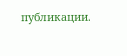публикации.